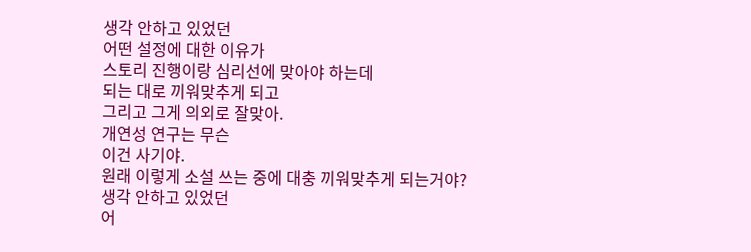생각 안하고 있었던
어떤 설정에 대한 이유가
스토리 진행이랑 심리선에 맞아야 하는데
되는 대로 끼워맞추게 되고
그리고 그게 의외로 잘맞아.
개연성 연구는 무슨
이건 사기야.
원래 이렇게 소설 쓰는 중에 대충 끼워맞추게 되는거야?
생각 안하고 있었던
어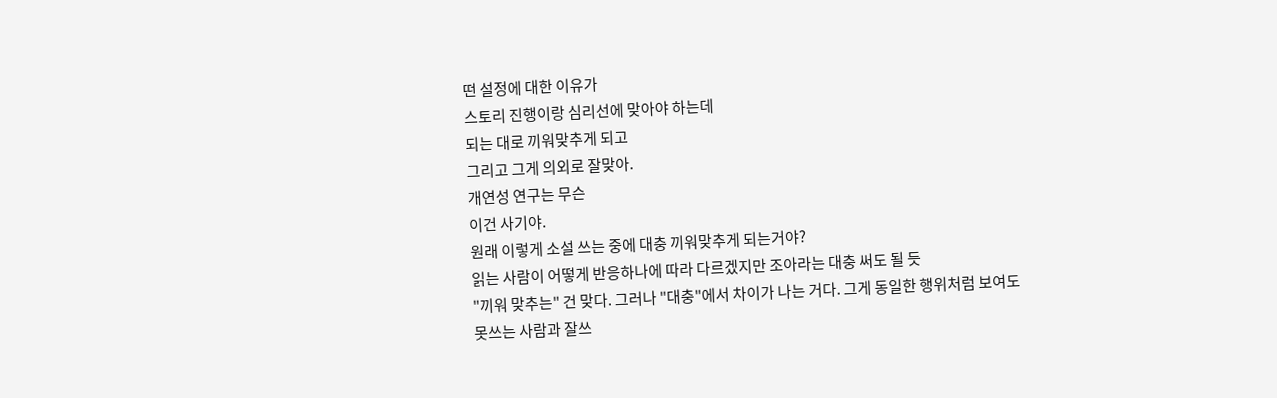떤 설정에 대한 이유가
스토리 진행이랑 심리선에 맞아야 하는데
되는 대로 끼워맞추게 되고
그리고 그게 의외로 잘맞아.
개연성 연구는 무슨
이건 사기야.
원래 이렇게 소설 쓰는 중에 대충 끼워맞추게 되는거야?
읽는 사람이 어떻게 반응하나에 따라 다르겠지만 조아라는 대충 써도 될 듯
"끼워 맞추는" 건 맞다. 그러나 "대충"에서 차이가 나는 거다. 그게 동일한 행위처럼 보여도 못쓰는 사람과 잘쓰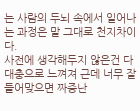는 사람의 두뇌 속에서 일어나는 과정은 말 그대로 천지차이다.
사전에 생각해두지 않은건 다 대충으로 느껴져 근데 너무 잘 들어맞으면 짜증난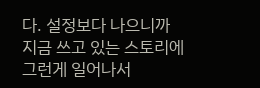다. 설정보다 나으니까
지금 쓰고 있는 스토리에 그런게 일어나서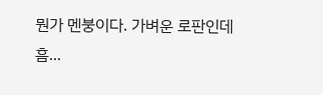뭔가 멘붕이다. 가벼운 로판인데 흠...